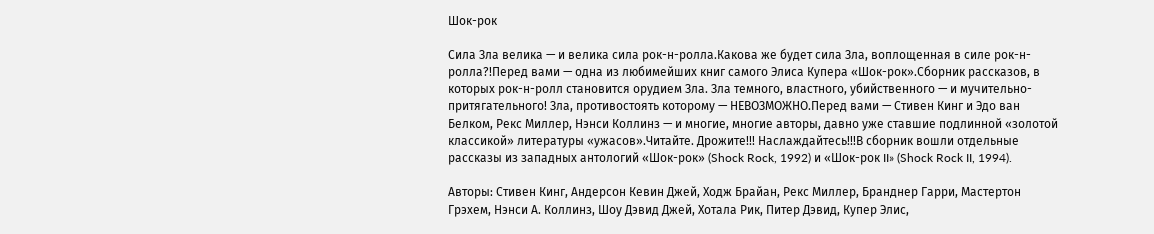Шок-рок

Сила Зла велика — и велика сила рок-н-ролла.Какова же будет сила Зла, воплощенная в силе рок-н-ролла?!Перед вами — одна из любимейших книг самого Элиса Купера «Шок-рок».Сборник рассказов, в которых рок-н-ролл становится орудием Зла. Зла темного, властного, убийственного — и мучительно-притягательного! Зла, противостоять которому — НЕВОЗМОЖНО.Перед вами — Стивен Кинг и Эдо ван Белком, Рекс Миллер, Нэнси Коллинз — и многие, многие авторы, давно уже ставшие подлинной «золотой классикой» литературы «ужасов».Читайте. Дрожите!!! Наслаждайтесь!!!В сборник вошли отдельные рассказы из западных антологий «Шок-рок» (Shock Rock, 1992) и «Шок-рок II» (Shock Rock II, 1994).

Авторы: Стивен Кинг, Андерсон Кевин Джей, Ходж Брайан, Рекс Миллер, Бранднер Гарри, Мастертон Грэхем, Нэнси А. Коллинз, Шоу Дэвид Джей, Хотала Рик, Питер Дэвид, Купер Элис,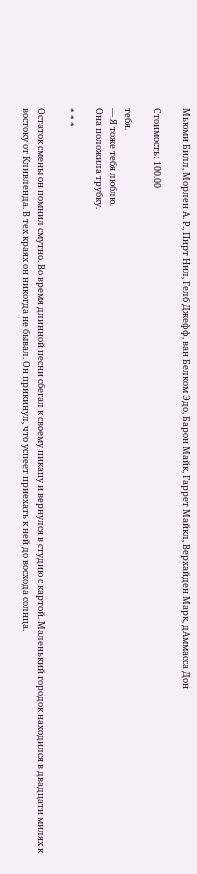Мьюми Билл, Морлен А. Р., Пирт Нил, Гелб Джефф, ван Белком Эдо, Барон Майк, Гаррет Майкл, Верхайден Марк, дАммасса Дон

Стоимость: 100.00

тебя.
— Я тоже тебя люблю.
Она положила трубку.

* * *

Остаток смены он помнил смутно. Во время длинной песни сбегал к своему пикапу и вернулся в студию с картой. Маленький городок находился в двадцати милях к востоку от Кливленда. В тех краях он никогда не бывал. Он прикинул, что успеет приехать к ней до восхода солнца.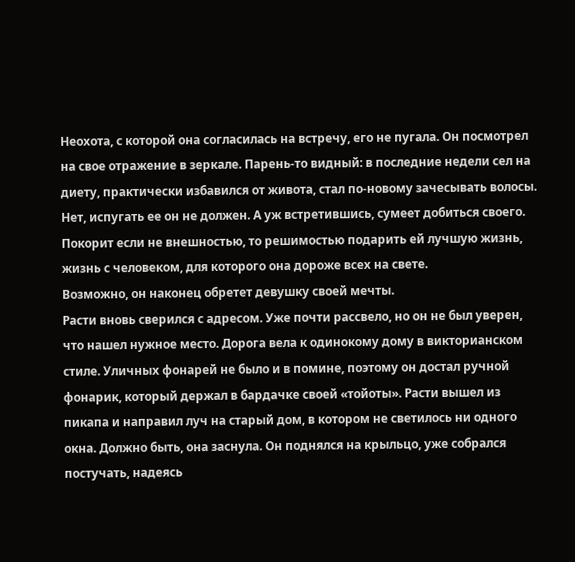Неохота, с которой она согласилась на встречу, его не пугала. Он посмотрел на свое отражение в зеркале. Парень-то видный: в последние недели сел на диету, практически избавился от живота, стал по-новому зачесывать волосы. Нет, испугать ее он не должен. А уж встретившись, сумеет добиться своего. Покорит если не внешностью, то решимостью подарить ей лучшую жизнь, жизнь с человеком, для которого она дороже всех на свете.
Возможно, он наконец обретет девушку своей мечты.
Расти вновь сверился с адресом. Уже почти рассвело, но он не был уверен, что нашел нужное место. Дорога вела к одинокому дому в викторианском стиле. Уличных фонарей не было и в помине, поэтому он достал ручной фонарик, который держал в бардачке своей «тойоты». Расти вышел из пикапа и направил луч на старый дом, в котором не светилось ни одного окна. Должно быть, она заснула. Он поднялся на крыльцо, уже собрался постучать, надеясь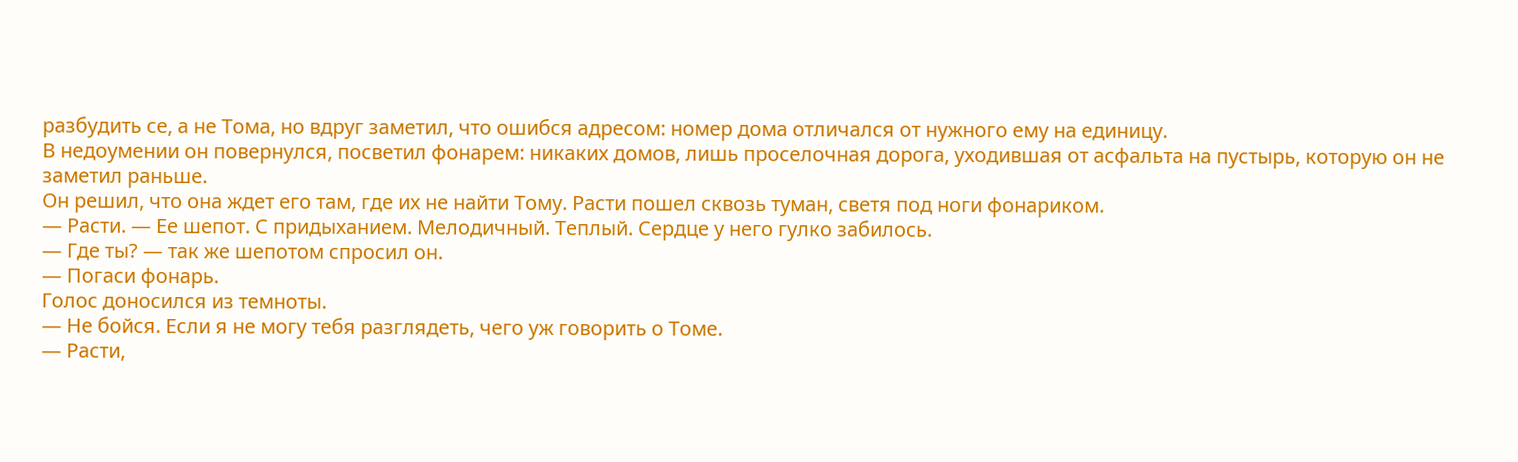разбудить се, а не Тома, но вдруг заметил, что ошибся адресом: номер дома отличался от нужного ему на единицу.
В недоумении он повернулся, посветил фонарем: никаких домов, лишь проселочная дорога, уходившая от асфальта на пустырь, которую он не заметил раньше.
Он решил, что она ждет его там, где их не найти Тому. Расти пошел сквозь туман, светя под ноги фонариком.
— Расти. — Ее шепот. С придыханием. Мелодичный. Теплый. Сердце у него гулко забилось.
— Где ты? — так же шепотом спросил он.
— Погаси фонарь.
Голос доносился из темноты.
— Не бойся. Если я не могу тебя разглядеть, чего уж говорить о Томе.
— Расти,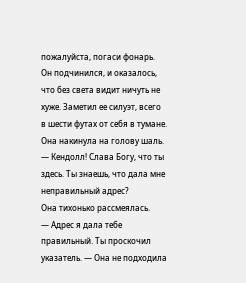пожалуйста, погаси фонарь.
Он подчинился, и оказалось, что без света видит ничуть не хуже. Заметил ее силуэт, всего в шести футах от себя в тумане. Она накинула на голову шаль.
— Кендолл! Слава Богу, что ты здесь. Ты знаешь, что дала мне неправильный адрес?
Она тихонько рассмеялась.
— Адрес я дала тебе правильный. Ты проскочил указатель. — Она не подходила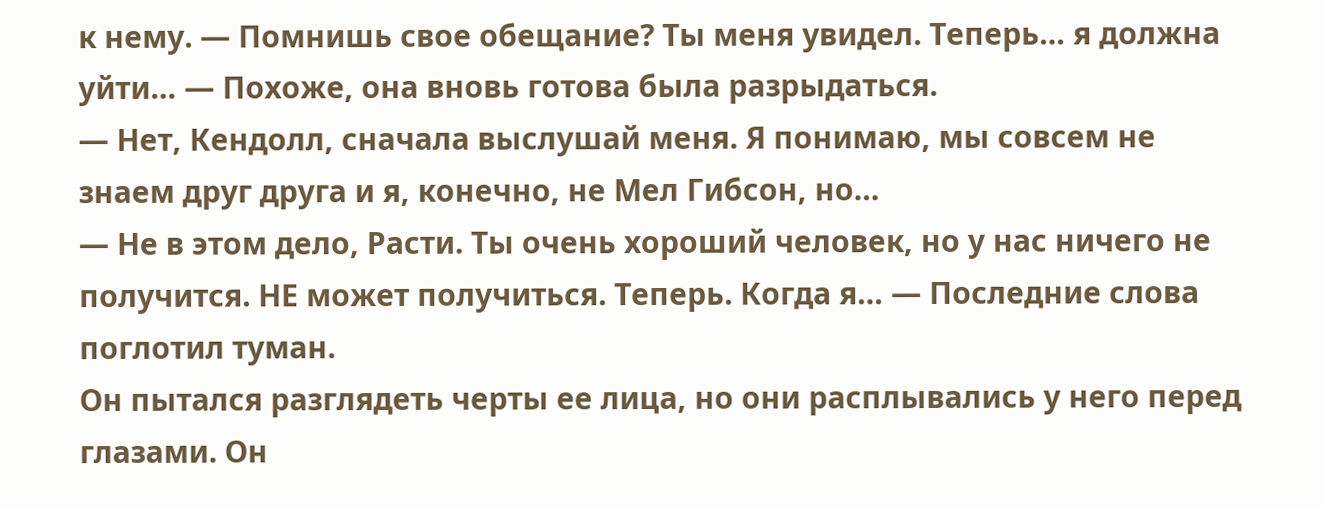к нему. — Помнишь свое обещание? Ты меня увидел. Теперь… я должна уйти… — Похоже, она вновь готова была разрыдаться.
— Нет, Кендолл, сначала выслушай меня. Я понимаю, мы совсем не знаем друг друга и я, конечно, не Мел Гибсон, но…
— Не в этом дело, Расти. Ты очень хороший человек, но у нас ничего не получится. НЕ может получиться. Теперь. Когда я… — Последние слова поглотил туман.
Он пытался разглядеть черты ее лица, но они расплывались у него перед глазами. Он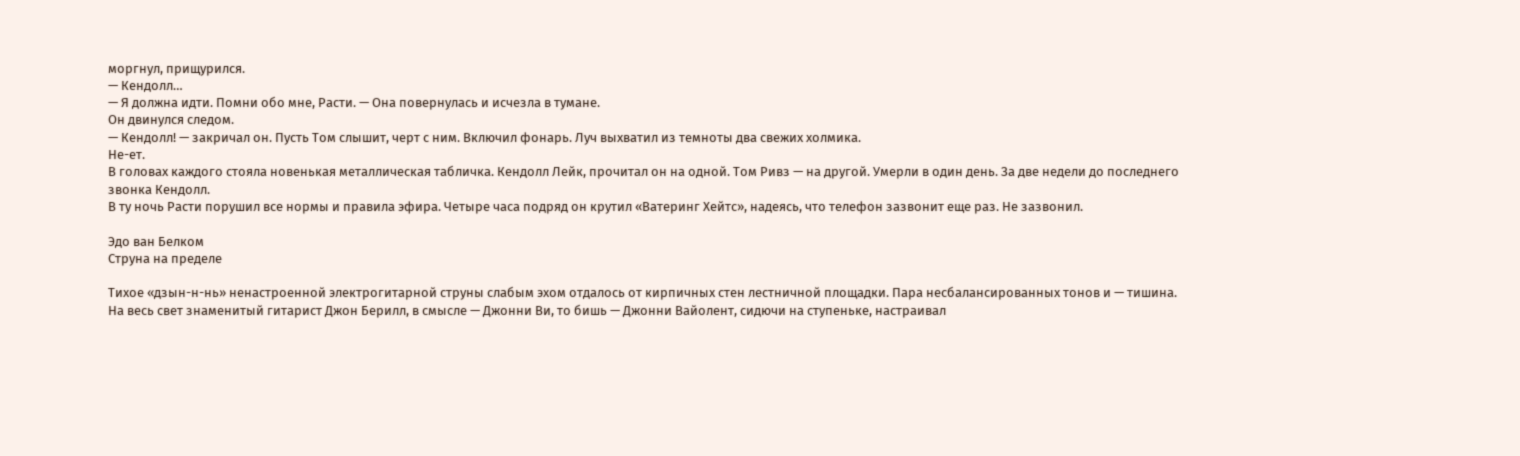моргнул, прищурился.
— Кендолл…
— Я должна идти. Помни обо мне, Расти. — Она повернулась и исчезла в тумане.
Он двинулся следом.
— Кендолл! — закричал он. Пусть Том слышит, черт с ним. Включил фонарь. Луч выхватил из темноты два свежих холмика.
Не-ет.
В головах каждого стояла новенькая металлическая табличка. Кендолл Лейк, прочитал он на одной. Том Ривз — на другой. Умерли в один день. За две недели до последнего звонка Кендолл.
В ту ночь Расти порушил все нормы и правила эфира. Четыре часа подряд он крутил «Ватеринг Хейтс», надеясь, что телефон зазвонит еще раз. Не зазвонил.

Эдо ван Белком
Струна на пределе

Тихое «дзын-н-нь» ненастроенной электрогитарной струны слабым эхом отдалось от кирпичных стен лестничной площадки. Пара несбалансированных тонов и — тишина.
На весь свет знаменитый гитарист Джон Берилл, в смысле — Джонни Ви, то бишь — Джонни Вайолент, сидючи на ступеньке, настраивал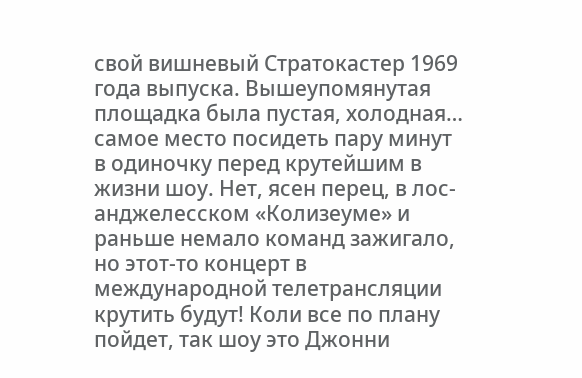свой вишневый Стратокастер 1969 года выпуска. Вышеупомянутая площадка была пустая, холодная… самое место посидеть пару минут в одиночку перед крутейшим в жизни шоу. Нет, ясен перец, в лос-анджелесском «Колизеуме» и раньше немало команд зажигало, но этот-то концерт в международной телетрансляции крутить будут! Коли все по плану пойдет, так шоу это Джонни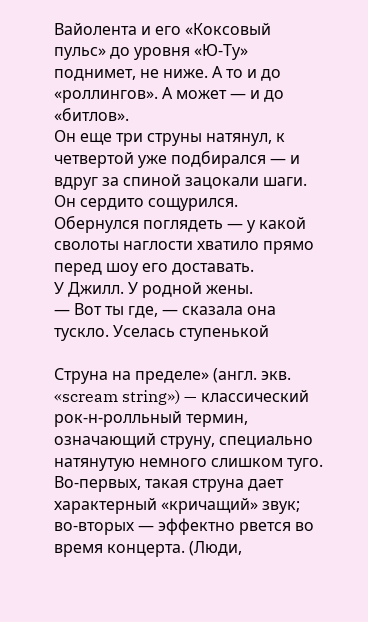Вайолента и его «Коксовый пульс» до уровня «Ю-Ту» поднимет, не ниже. А то и до «роллингов». А может — и до «битлов».
Он еще три струны натянул, к четвертой уже подбирался — и вдруг за спиной зацокали шаги. Он сердито сощурился. Обернулся поглядеть — у какой сволоты наглости хватило прямо перед шоу его доставать.
У Джилл. У родной жены.
— Вот ты где, — сказала она тускло. Уселась ступенькой

Струна на пределе» (англ. экв. «scream string») — классический рок-н-ролльный термин, означающий струну, специально натянутую немного слишком туго. Во-первых, такая струна дает характерный «кричащий» звук; во-вторых — эффектно рвется во время концерта. (Люди,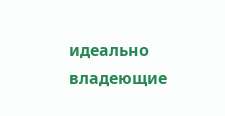идеально владеющие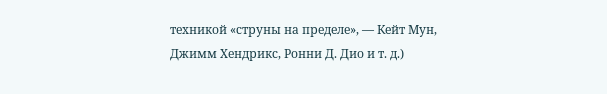техникой «струны на пределе», — Кейт Мун, Джимм Хендрикс, Ронни Д. Дио и т. д.)